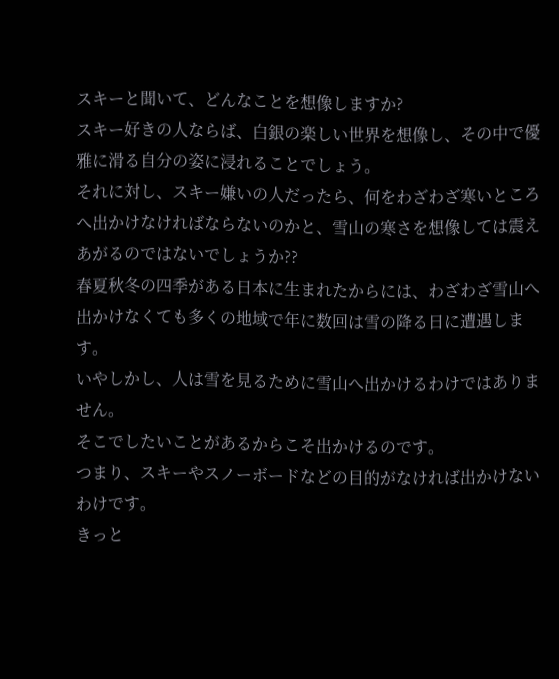スキーと聞いて、どんなことを想像しますか?
スキー好きの人ならば、白銀の楽しい世界を想像し、その中で優雅に滑る自分の姿に浸れることでしょう。
それに対し、スキー嫌いの人だったら、何をわざわざ寒いところへ出かけなければならないのかと、雪山の寒さを想像しては震えあがるのではないでしょうか??
春夏秋冬の四季がある日本に生まれたからには、わざわざ雪山へ出かけなくても多くの地域で年に数回は雪の降る日に遭遇します。
いやしかし、人は雪を見るために雪山へ出かけるわけではありません。
そこでしたいことがあるからこそ出かけるのです。
つまり、スキーやスノーボードなどの目的がなければ出かけないわけです。
きっと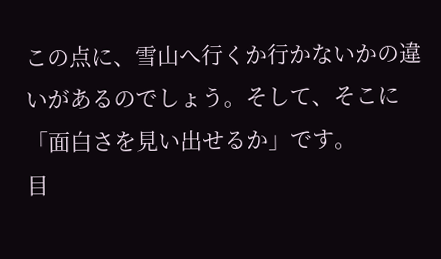この点に、雪山へ行くか行かないかの違いがあるのでしょう。そして、そこに「面白さを見い出せるか」です。
目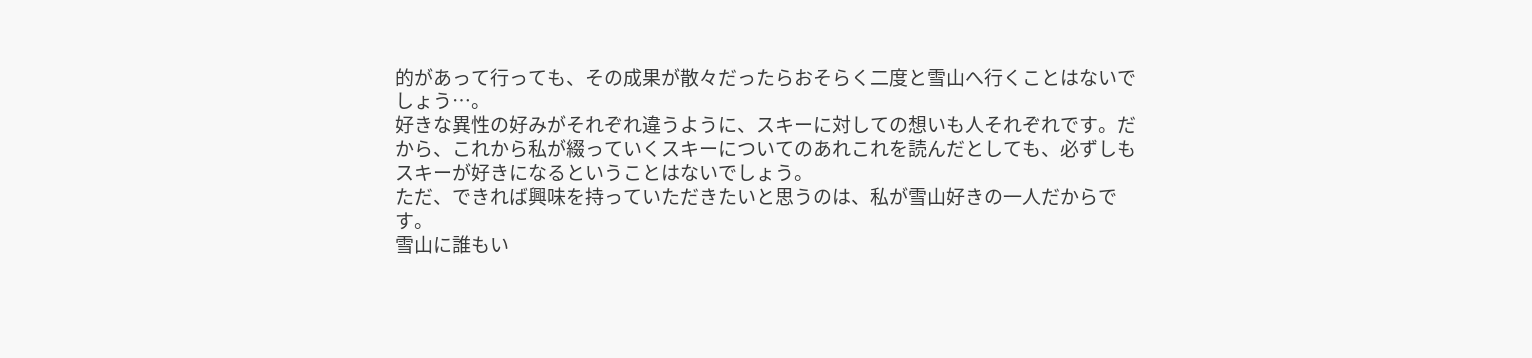的があって行っても、その成果が散々だったらおそらく二度と雪山へ行くことはないでしょう…。
好きな異性の好みがそれぞれ違うように、スキーに対しての想いも人それぞれです。だから、これから私が綴っていくスキーについてのあれこれを読んだとしても、必ずしもスキーが好きになるということはないでしょう。
ただ、できれば興味を持っていただきたいと思うのは、私が雪山好きの一人だからです。
雪山に誰もい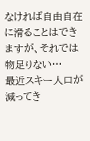なければ自由自在に滑ることはできますが、それでは物足りない…
最近スキー人口が減ってき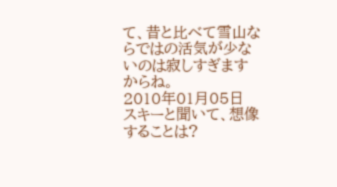て、昔と比べて雪山ならではの活気が少ないのは寂しすぎますからね。
2010年01月05日
スキーと聞いて、想像することは?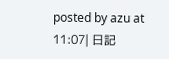posted by azu at 11:07| 日記